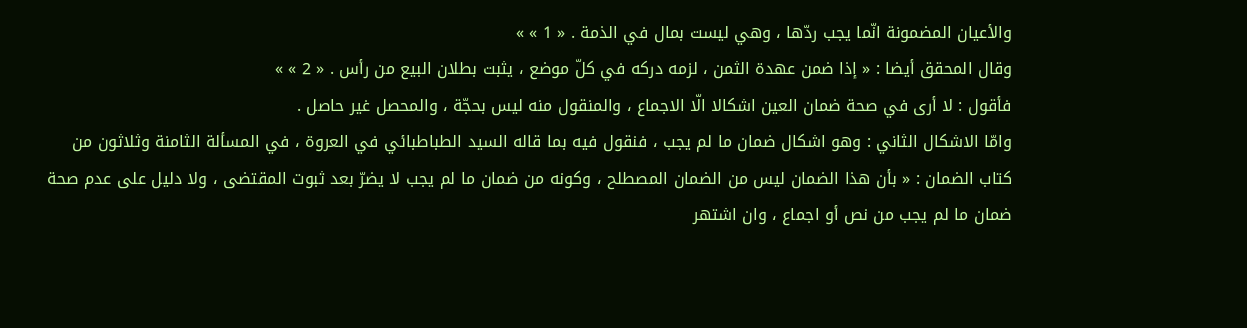والأعيان المضمونة انّما يجب ردّها ، وهي ليست بمال في الذمة . « 1 » »
وقال المحقق أيضا : « إذا ضمن عهدة الثمن ، لزمه دركه في كلّ موضع ، يثبت بطلان البيع من رأس . « 2 » »
فأقول : لا أرى في صحة ضمان العين اشكالا الّا الاجماع ، والمنقول منه ليس بحجّة ، والمحصل غير حاصل .
وامّا الاشكال الثاني : وهو اشكال ضمان ما لم يجب ، فنقول فيه بما قاله السيد الطباطبائي في العروة ، في المسألة الثامنة وثلاثون من كتاب الضمان : « بأن هذا الضمان ليس من الضمان المصطلح ، وكونه من ضمان ما لم يجب لا يضرّ بعد ثبوت المقتضى ، ولا دليل على عدم صحة ضمان ما لم يجب من نص أو اجماع ، وان اشتهر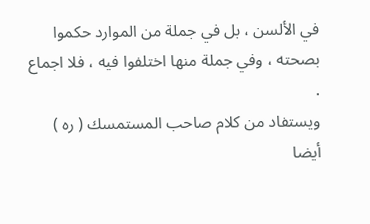في الألسن ، بل في جملة من الموارد حكموا بصحته ، وفي جملة منها اختلفوا فيه ، فلا اجماع .
ويستفاد من كلام صاحب المستمسك ( ره ) أيضا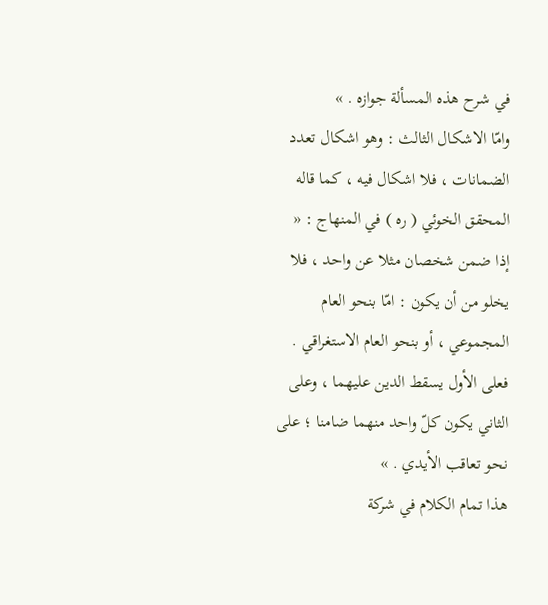في شرح هذه المسألة جوازه . »
وامّا الاشكال الثالث : وهو اشكال تعدد الضمانات ، فلا اشكال فيه ، كما قاله المحقق الخوئي ( ره ) في المنهاج : « إذا ضمن شخصان مثلا عن واحد ، فلا يخلو من أن يكون : امّا بنحو العام المجموعي ، أو بنحو العام الاستغراقي . فعلى الأول يسقط الدين عليهما ، وعلى الثاني يكون كلّ واحد منهما ضامنا ؛ على نحو تعاقب الأيدي . »
هذا تمام الكلام في شركة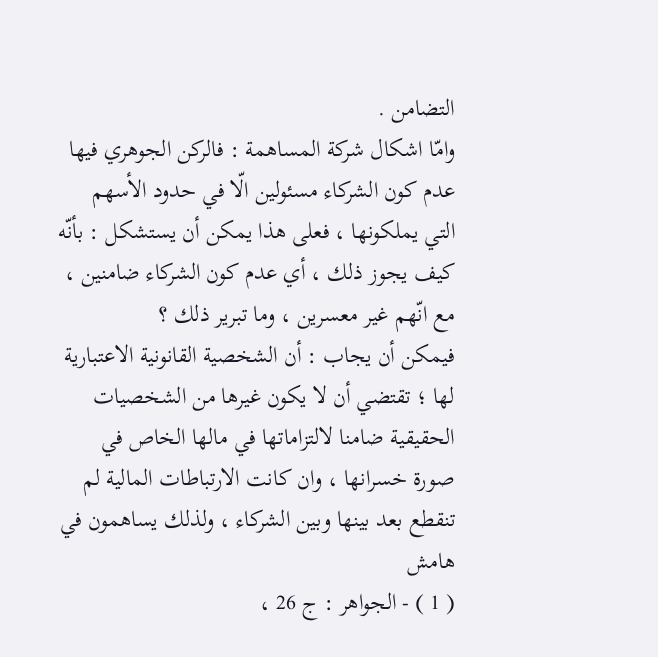التضامن .
وامّا اشكال شركة المساهمة : فالركن الجوهري فيها عدم كون الشركاء مسئولين الّا في حدود الأسهم التي يملكونها ، فعلى هذا يمكن أن يستشكل : بأنّه كيف يجوز ذلك ، أي عدم كون الشركاء ضامنين ، مع انّهم غير معسرين ، وما تبرير ذلك ؟
فيمكن أن يجاب : أن الشخصية القانونية الاعتبارية لها ؛ تقتضي أن لا يكون غيرها من الشخصيات الحقيقية ضامنا لالتزاماتها في مالها الخاص في صورة خسرانها ، وان كانت الارتباطات المالية لم تنقطع بعد بينها وبين الشركاء ، ولذلك يساهمون في
هامش
( 1 ) - الجواهر : ج 26 ،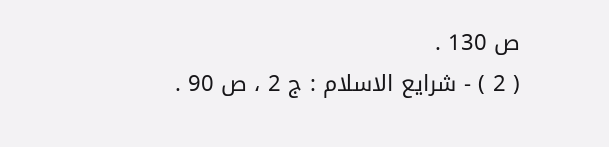ص 130 .
( 2 ) - شرايع الاسلام : ج 2 ، ص 90 .